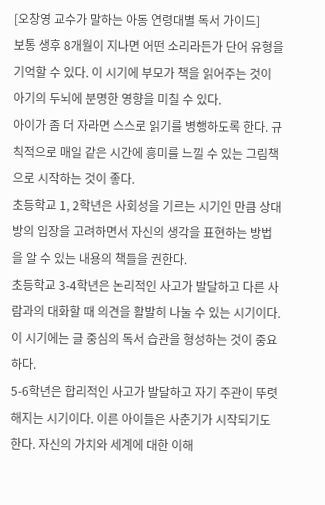[오창영 교수가 말하는 아동 연령대별 독서 가이드]
보통 생후 8개월이 지나면 어떤 소리라든가 단어 유형을 기억할 수 있다. 이 시기에 부모가 책을 읽어주는 것이 아기의 두뇌에 분명한 영향을 미칠 수 있다.
아이가 좀 더 자라면 스스로 읽기를 병행하도록 한다. 규칙적으로 매일 같은 시간에 흥미를 느낄 수 있는 그림책으로 시작하는 것이 좋다.
초등학교 1, 2학년은 사회성을 기르는 시기인 만큼 상대방의 입장을 고려하면서 자신의 생각을 표현하는 방법을 알 수 있는 내용의 책들을 권한다.
초등학교 3-4학년은 논리적인 사고가 발달하고 다른 사람과의 대화할 때 의견을 활발히 나눌 수 있는 시기이다. 이 시기에는 글 중심의 독서 습관을 형성하는 것이 중요하다.
5-6학년은 합리적인 사고가 발달하고 자기 주관이 뚜렷해지는 시기이다. 이른 아이들은 사춘기가 시작되기도 한다. 자신의 가치와 세계에 대한 이해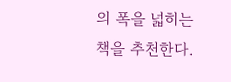의 폭을 넓히는 책을 추천한다.